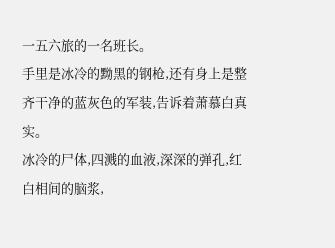一五六旅的一名班长。
手里是冰冷的黝黑的钢枪,还有身上是整齐干净的蓝灰色的军装,告诉着萧慕白真实。
冰冷的尸体,四溅的血液,深深的弹孔,红白相间的脑浆,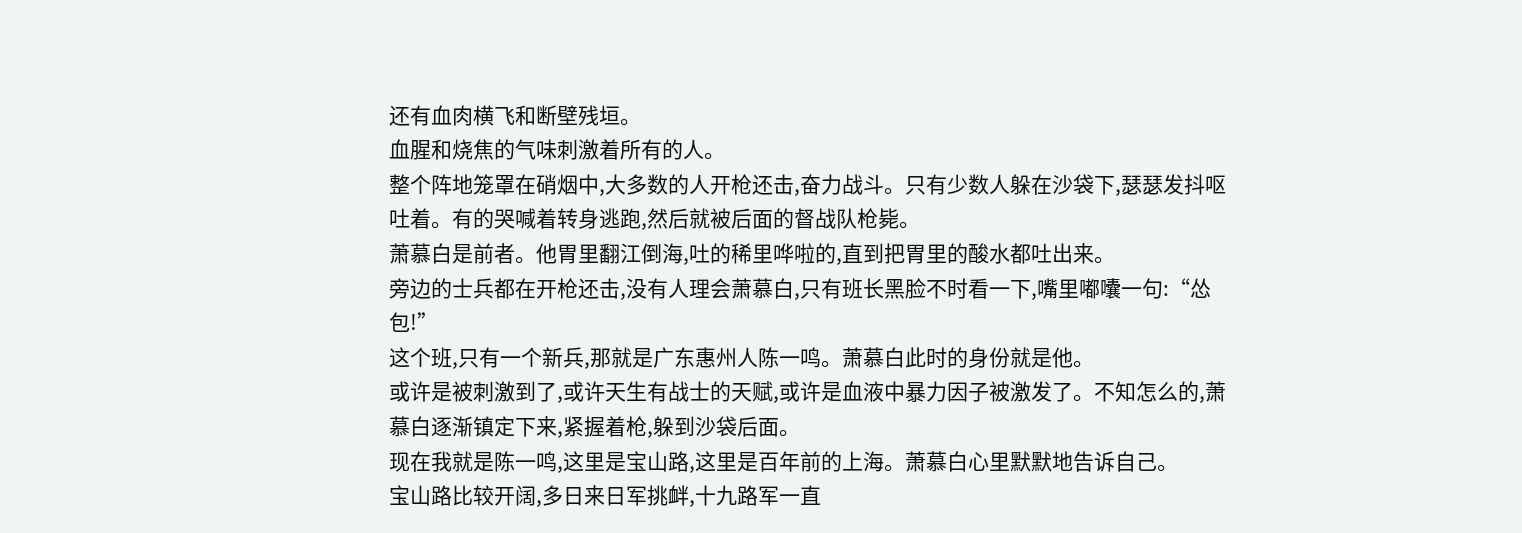还有血肉横飞和断壁残垣。
血腥和烧焦的气味刺激着所有的人。
整个阵地笼罩在硝烟中,大多数的人开枪还击,奋力战斗。只有少数人躲在沙袋下,瑟瑟发抖呕吐着。有的哭喊着转身逃跑,然后就被后面的督战队枪毙。
萧慕白是前者。他胃里翻江倒海,吐的稀里哗啦的,直到把胃里的酸水都吐出来。
旁边的士兵都在开枪还击,没有人理会萧慕白,只有班长黑脸不时看一下,嘴里嘟囔一句:“怂包!”
这个班,只有一个新兵,那就是广东惠州人陈一鸣。萧慕白此时的身份就是他。
或许是被刺激到了,或许天生有战士的天赋,或许是血液中暴力因子被激发了。不知怎么的,萧慕白逐渐镇定下来,紧握着枪,躲到沙袋后面。
现在我就是陈一鸣,这里是宝山路,这里是百年前的上海。萧慕白心里默默地告诉自己。
宝山路比较开阔,多日来日军挑衅,十九路军一直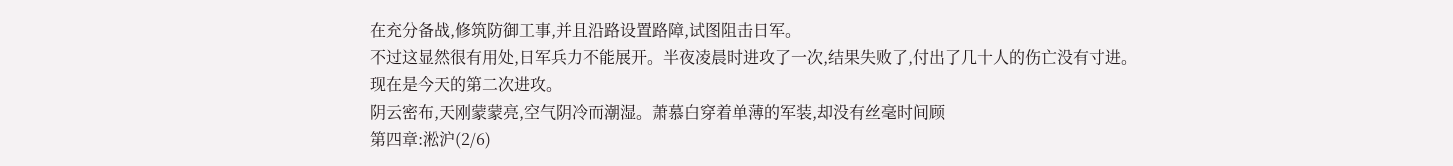在充分备战,修筑防御工事,并且沿路设置路障,试图阻击日军。
不过这显然很有用处,日军兵力不能展开。半夜凌晨时进攻了一次,结果失败了,付出了几十人的伤亡没有寸进。
现在是今天的第二次进攻。
阴云密布,天刚蒙蒙亮,空气阴冷而潮湿。萧慕白穿着单薄的军装,却没有丝毫时间顾
第四章:淞沪(2/6)